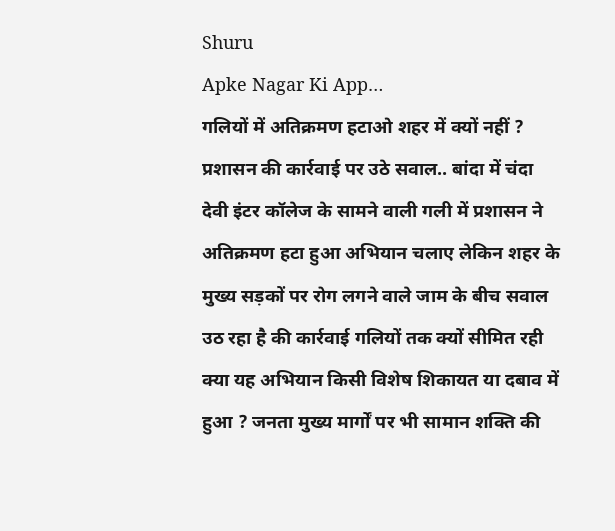Shuru
Apke Nagar Ki App…
गलियों में अतिक्रमण हटाओ शहर में क्यों नहीं ? प्रशासन की कार्रवाई पर उठे सवाल.. बांदा में चंदा देवी इंटर कॉलेज के सामने वाली गली में प्रशासन ने अतिक्रमण हटा हुआ अभियान चलाए लेकिन शहर के मुख्य सड़कों पर रोग लगने वाले जाम के बीच सवाल उठ रहा है की कार्रवाई गलियों तक क्यों सीमित रही क्या यह अभियान किसी विशेष शिकायत या दबाव में हुआ ? जनता मुख्य मार्गों पर भी सामान शक्ति की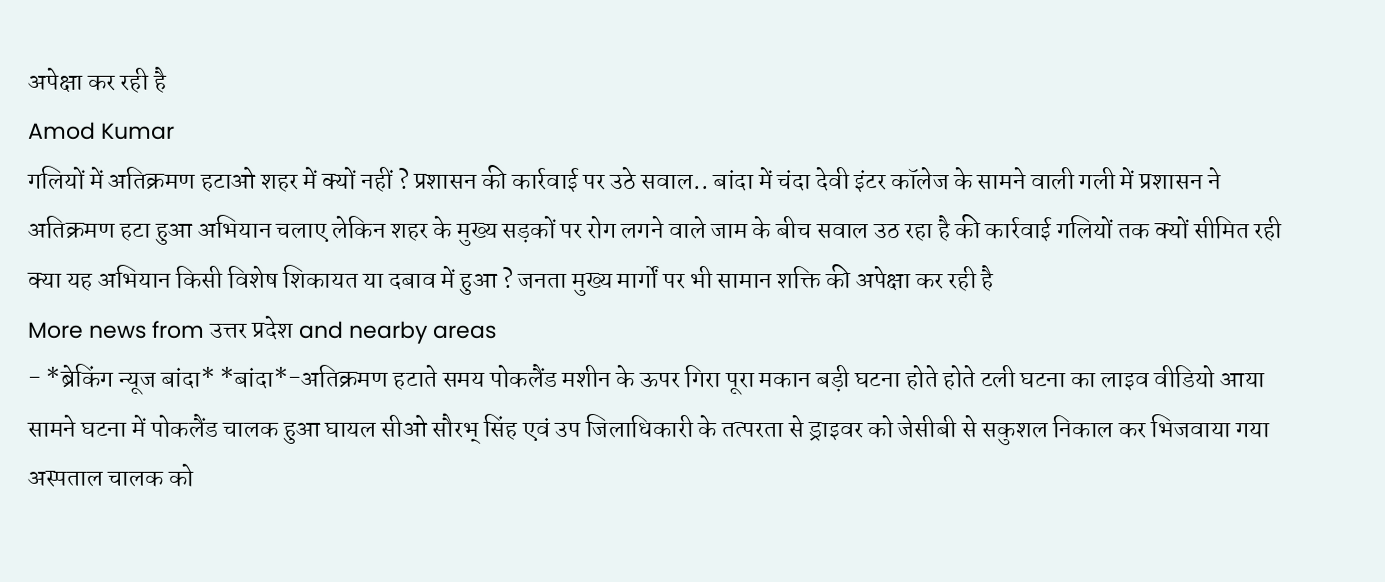अपेक्षा कर रही है
Amod Kumar
गलियों में अतिक्रमण हटाओ शहर में क्यों नहीं ? प्रशासन की कार्रवाई पर उठे सवाल.. बांदा में चंदा देवी इंटर कॉलेज के सामने वाली गली में प्रशासन ने अतिक्रमण हटा हुआ अभियान चलाए लेकिन शहर के मुख्य सड़कों पर रोग लगने वाले जाम के बीच सवाल उठ रहा है की कार्रवाई गलियों तक क्यों सीमित रही क्या यह अभियान किसी विशेष शिकायत या दबाव में हुआ ? जनता मुख्य मार्गों पर भी सामान शक्ति की अपेक्षा कर रही है
More news from उत्तर प्रदेश and nearby areas
- *ब्रेकिंग न्यूज बांदा* *बांदा*-अतिक्रमण हटाते समय पोकलैंड मशीन के ऊपर गिरा पूरा मकान बड़ी घटना होते होते टली घटना का लाइव वीडियो आया सामने घटना में पोकलैंड चालक हुआ घायल सीओ सौरभ् सिंह एवं उप जिलाधिकारी के तत्परता से ड्राइवर को जेसीबी से सकुशल निकाल कर भिजवाया गया अस्पताल चालक को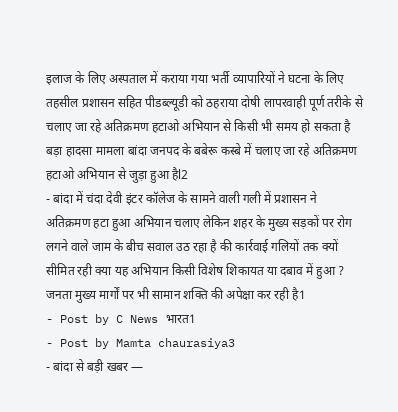इलाज के लिए अस्पताल में कराया गया भर्ती व्यापारियों ने घटना के लिए तहसील प्रशासन सहित पीडब्ल्यूडी को ठहराया दोषी लापरवाही पूर्ण तरीके से चलाए जा रहे अतिक्रमण हटाओ अभियान से किसी भी समय हो सकता है बड़ा हादसा मामला बांदा जनपद के बबेरू कस्बे में चलाए जा रहे अतिक्रमण हटाओ अभियान से जुड़ा हुआ हैl2
- बांदा में चंदा देवी इंटर कॉलेज के सामने वाली गली में प्रशासन ने अतिक्रमण हटा हुआ अभियान चलाए लेकिन शहर के मुख्य सड़कों पर रोग लगने वाले जाम के बीच सवाल उठ रहा है की कार्रवाई गलियों तक क्यों सीमित रही क्या यह अभियान किसी विशेष शिकायत या दबाव में हुआ ? जनता मुख्य मार्गों पर भी सामान शक्ति की अपेक्षा कर रही है1
- Post by C News भारत1
- Post by Mamta chaurasiya3
- बांदा से बड़ी खबर —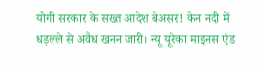योगी सरकार के सख्त आदेश बेअसर! केन नदी में धड़ल्ले से अवैध खनन जारी। न्यू यूरेका माइनस एंड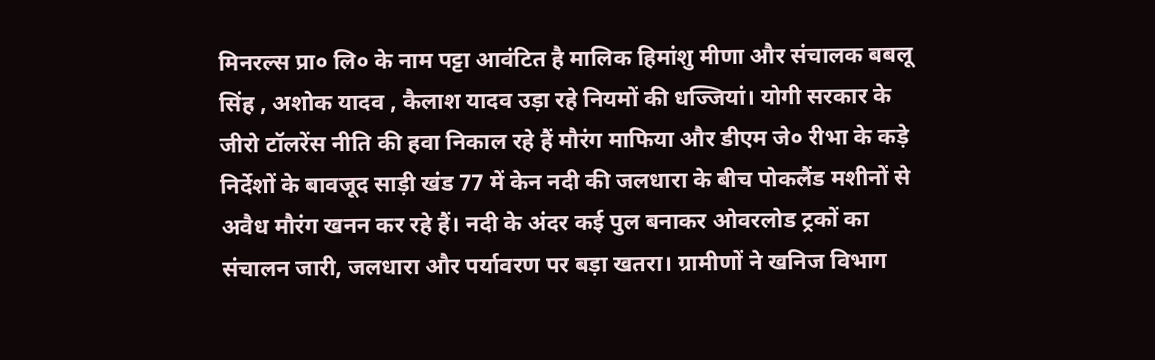मिनरल्स प्रा० लि० के नाम पट्टा आवंटित है मालिक हिमांशु मीणा और संचालक बबलू सिंह , अशोक यादव , कैलाश यादव उड़ा रहे नियमों की धज्जियां। योगी सरकार के जीरो टॉलरेंस नीति की हवा निकाल रहे हैं मौरंग माफिया और डीएम जे० रीभा के कड़े निर्देशों के बावजूद साड़ी खंड 77 में केन नदी की जलधारा के बीच पोकलैंड मशीनों से अवैध मौरंग खनन कर रहे हैं। नदी के अंदर कई पुल बनाकर ओवरलोड ट्रकों का संचालन जारी, जलधारा और पर्यावरण पर बड़ा खतरा। ग्रामीणों ने खनिज विभाग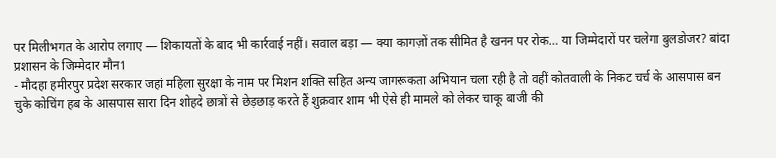पर मिलीभगत के आरोप लगाए — शिकायतों के बाद भी कार्रवाई नहीं। सवाल बड़ा — क्या कागज़ों तक सीमित है खनन पर रोक… या जिम्मेदारों पर चलेगा बुलडोजर? बांदा प्रशासन के जिम्मेदार मौन1
- मौदहा हमीरपुर प्रदेश सरकार जहां महिला सुरक्षा के नाम पर मिशन शक्ति सहित अन्य जागरूकता अभियान चला रही है तो वहीं कोतवाली के निकट चर्च के आसपास बन चुके कोचिंग हब के आसपास सारा दिन शोहदे छात्रों से छेड़छाड़ करते हैं शुक्रवार शाम भी ऐसे ही मामले को लेकर चाकू बाजी की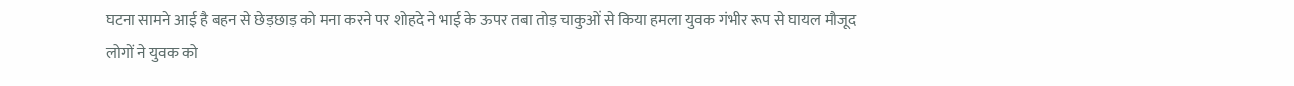घटना सामने आई है बहन से छेड़छाड़ को मना करने पर शोहदे ने भाई के ऊपर तबा तोड़ चाकुओं से किया हमला युवक गंभीर रूप से घायल मौजूद लोगों ने युवक को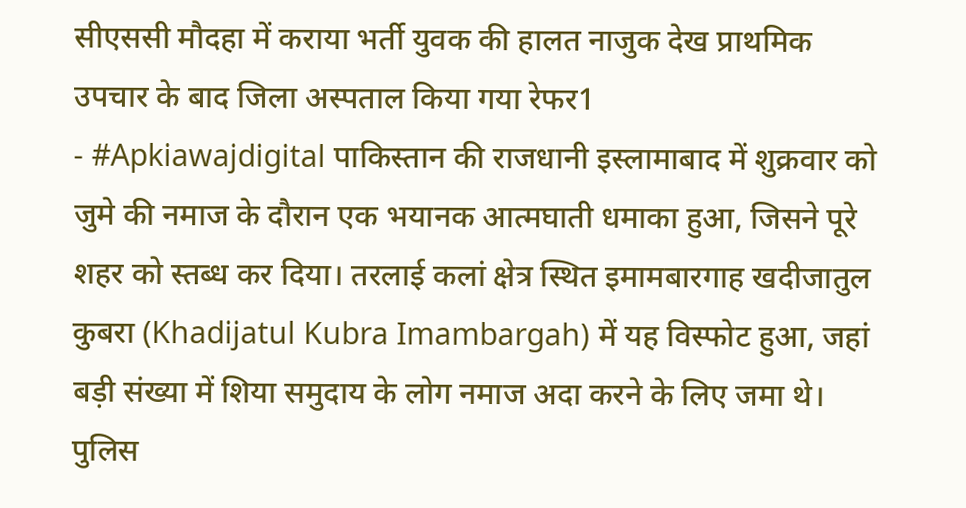सीएससी मौदहा में कराया भर्ती युवक की हालत नाजुक देख प्राथमिक उपचार के बाद जिला अस्पताल किया गया रेफर1
- #Apkiawajdigital पाकिस्तान की राजधानी इस्लामाबाद में शुक्रवार को जुमे की नमाज के दौरान एक भयानक आत्मघाती धमाका हुआ, जिसने पूरे शहर को स्तब्ध कर दिया। तरलाई कलां क्षेत्र स्थित इमामबारगाह खदीजातुल कुबरा (Khadijatul Kubra Imambargah) में यह विस्फोट हुआ, जहां बड़ी संख्या में शिया समुदाय के लोग नमाज अदा करने के लिए जमा थे। पुलिस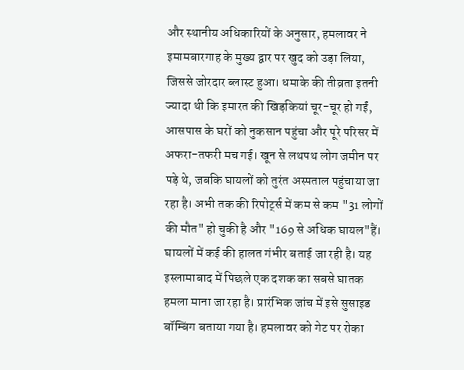और स्थानीय अधिकारियों के अनुसार, हमलावर ने इमामबारगाह के मुख्य द्वार पर खुद को उड़ा लिया, जिससे जोरदार ब्लास्ट हुआ। धमाके की तीव्रता इतनी ज्यादा थी कि इमारत की खिड़कियां चूर-चूर हो गईं, आसपास के घरों को नुकसान पहुंचा और पूरे परिसर में अफरा-तफरी मच गई। खून से लथपथ लोग जमीन पर पड़े थे, जबकि घायलों को तुरंत अस्पताल पहुंचाया जा रहा है। अभी तक की रिपोर्ट्स में कम से कम "31 लोगों की मौत" हो चुकी है और "169 से अधिक घायल"हैं। घायलों में कई की हालत गंभीर बताई जा रही है। यह इस्लामाबाद में पिछले एक दशक का सबसे घातक हमला माना जा रहा है। प्रारंभिक जांच में इसे सुसाइड बॉम्बिंग बताया गया है। हमलावर को गेट पर रोका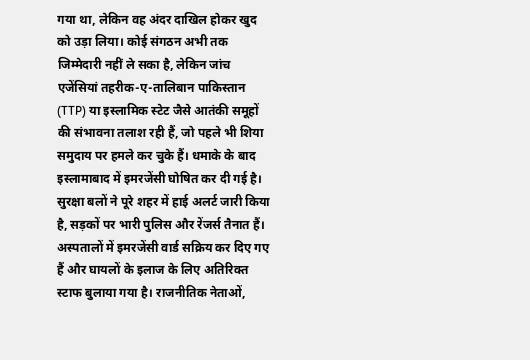गया था, लेकिन वह अंदर दाखिल होकर खुद को उड़ा लिया। कोई संगठन अभी तक जिम्मेदारी नहीं ले सका है, लेकिन जांच एजेंसियां तहरीक-ए-तालिबान पाकिस्तान (TTP) या इस्लामिक स्टेट जैसे आतंकी समूहों की संभावना तलाश रही हैं, जो पहले भी शिया समुदाय पर हमले कर चुके हैं। धमाके के बाद इस्लामाबाद में इमरजेंसी घोषित कर दी गई है। सुरक्षा बलों ने पूरे शहर में हाई अलर्ट जारी किया है, सड़कों पर भारी पुलिस और रेंजर्स तैनात हैं। अस्पतालों में इमरजेंसी वार्ड सक्रिय कर दिए गए हैं और घायलों के इलाज के लिए अतिरिक्त स्टाफ बुलाया गया है। राजनीतिक नेताओं,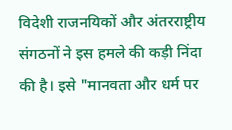विदेशी राजनयिकों और अंतरराष्ट्रीय संगठनों ने इस हमले की कड़ी निंदा की है। इसे "मानवता और धर्म पर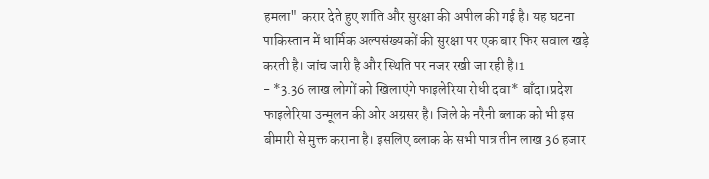हमला" करार देते हुए शांति और सुरक्षा की अपील की गई है। यह घटना पाकिस्तान में धार्मिक अल्पसंख्यकों की सुरक्षा पर एक बार फिर सवाल खड़े करती है। जांच जारी है और स्थिति पर नजर रखी जा रही है।1
- *3.36 लाख लोगों को खिलाएंगे फाइलेरिया रोधी दवा* बाँदा।प्रदेश फाइलेरिया उन्मूलन की ओर अग्रसर है। जिले के नरैनी ब्लाक को भी इस बीमारी से मुक्त कराना है। इसलिए ब्लाक के सभी पात्र तीन लाख 36 हजार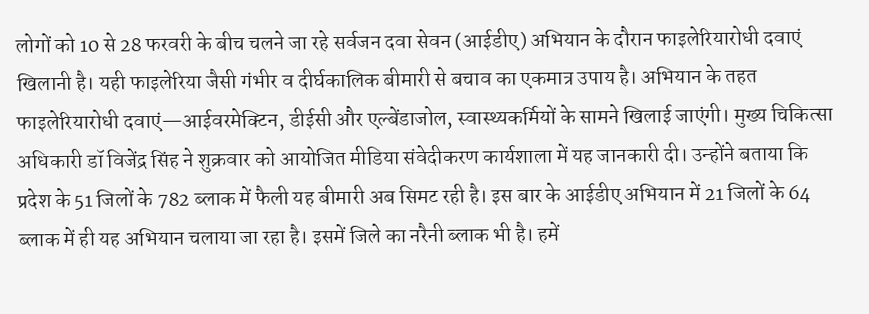लोगों को 10 से 28 फरवरी के बीच चलने जा रहे सर्वजन दवा सेवन (आईडीए) अभियान के दौरान फाइलेरियारोधी दवाएं खिलानी है। यही फाइलेरिया जैसी गंभीर व दीर्घकालिक बीमारी से बचाव का एकमात्र उपाय है। अभियान के तहत फाइलेरियारोधी दवाएं—आईवरमेक्टिन, डीईसी और एल्बेंडाजोल, स्वास्थ्यकर्मियों के सामने खिलाई जाएंगी। मुख्य चिकित्सा अधिकारी डॉ विजेंद्र सिंह ने शुक्रवार को आयोजित मीडिया संवेदीकरण कार्यशाला में यह जानकारी दी। उन्होंने बताया कि प्रदेश के 51 जिलों के 782 ब्लाक में फैली यह बीमारी अब सिमट रही है। इस बार के आईडीए अभियान में 21 जिलों के 64 ब्लाक में ही यह अभियान चलाया जा रहा है। इसमें जिले का नरैनी ब्लाक भी है। हमें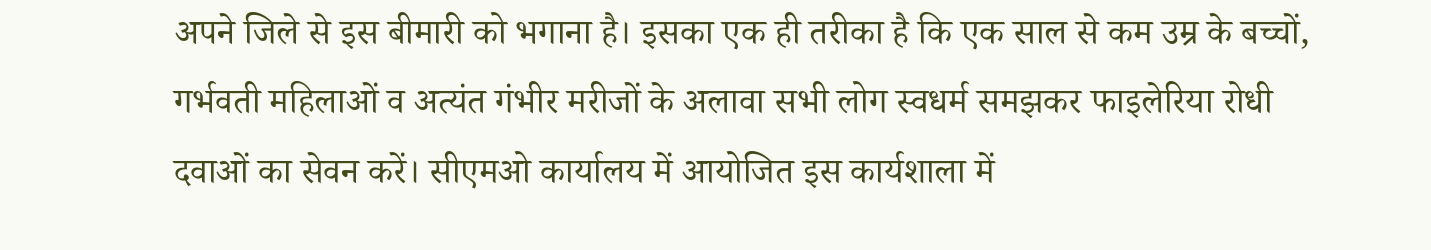अपने जिले से इस बीमारी को भगाना है। इसका एक ही तरीका है कि एक साल से कम उम्र के बच्चों, गर्भवती महिलाओं व अत्यंत गंभीर मरीजों के अलावा सभी लोग स्वधर्म समझकर फाइलेरिया रोधी दवाओं का सेवन करें। सीएमओ कार्यालय में आयोजित इस कार्यशाला में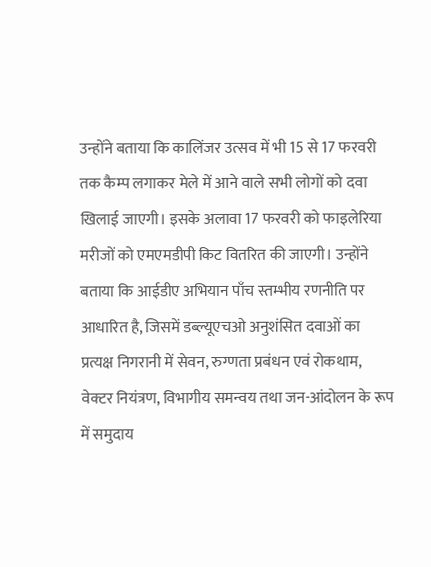उन्होंने बताया कि कालिंजर उत्सव में भी 15 से 17 फरवरी तक कैम्प लगाकर मेले में आने वाले सभी लोगों को दवा खिलाई जाएगी। इसके अलावा 17 फरवरी को फाइलेरिया मरीजों को एमएमडीपी किट वितरित की जाएगी। उन्होंने बताया कि आईडीए अभियान पाँच स्तम्भीय रणनीति पर आधारित है, जिसमें डब्ल्यूएचओ अनुशंसित दवाओं का प्रत्यक्ष निगरानी में सेवन, रुग्णता प्रबंधन एवं रोकथाम, वेक्टर नियंत्रण, विभागीय समन्वय तथा जन-आंदोलन के रूप में समुदाय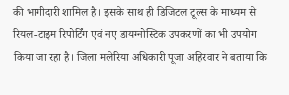की भागीदारी शामिल है। इसके साथ ही डिजिटल टूल्स के माध्यम से रियल-टाइम रिपोर्टिंग एवं नए डायग्नोस्टिक उपकरणों का भी उपयोग किया जा रहा है। जिला मलेरिया अधिकारी पूजा अहिरवार ने बताया कि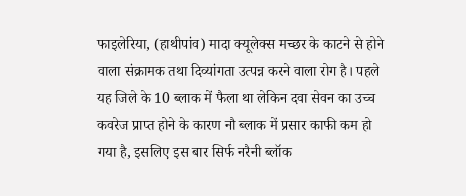फाइलेरिया, (हाथीपांव) मादा क्यूलेक्स मच्छर के काटने से होने वाला संक्रामक तथा दिव्यांगता उत्पन्न करने वाला रोग है। पहले यह जिले के 10 ब्लाक में फैला था लेकिन दवा सेवन का उच्च कवरेज प्राप्त होने के कारण नौ ब्लाक में प्रसार काफी कम हो गया है, इसलिए इस बार सिर्फ नरैनी ब्लॉक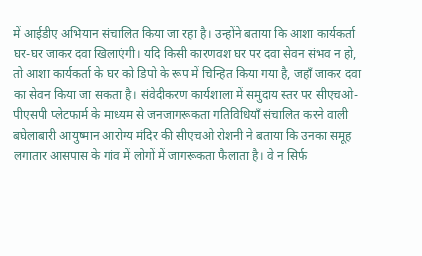में आईडीए अभियान संचालित किया जा रहा है। उन्होंने बताया कि आशा कार्यकर्ता घर-घर जाकर दवा खिलाएंगी। यदि किसी कारणवश घर पर दवा सेवन संभव न हो, तो आशा कार्यकर्ता के घर को डिपो के रूप में चिन्हित किया गया है, जहाँ जाकर दवा का सेवन किया जा सकता है। संवेदीकरण कार्यशाला में समुदाय स्तर पर सीएचओ-पीएसपी प्लेटफार्म के माध्यम से जनजागरूकता गतिविधियाँ संचालित करने वाली बघेलाबारी आयुष्मान आरोग्य मंदिर की सीएचओ रोशनी ने बताया कि उनका समूह लगातार आसपास के गांव में लोगों में जागरूकता फैलाता है। वे न सिर्फ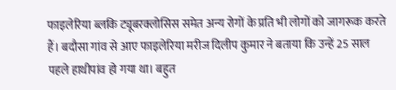फाइलेरिया ब्लकि ट्यूबरक्लोसिस समेत अन्य रोगों के प्रति भी लोगों को जागरूक करते हैं। बदौसा गांव से आए फाइलेरिया मरीज दिलीप कुमार ने बताया कि उन्हें 25 साल पहले हाथीपांव हो गया था। बहुत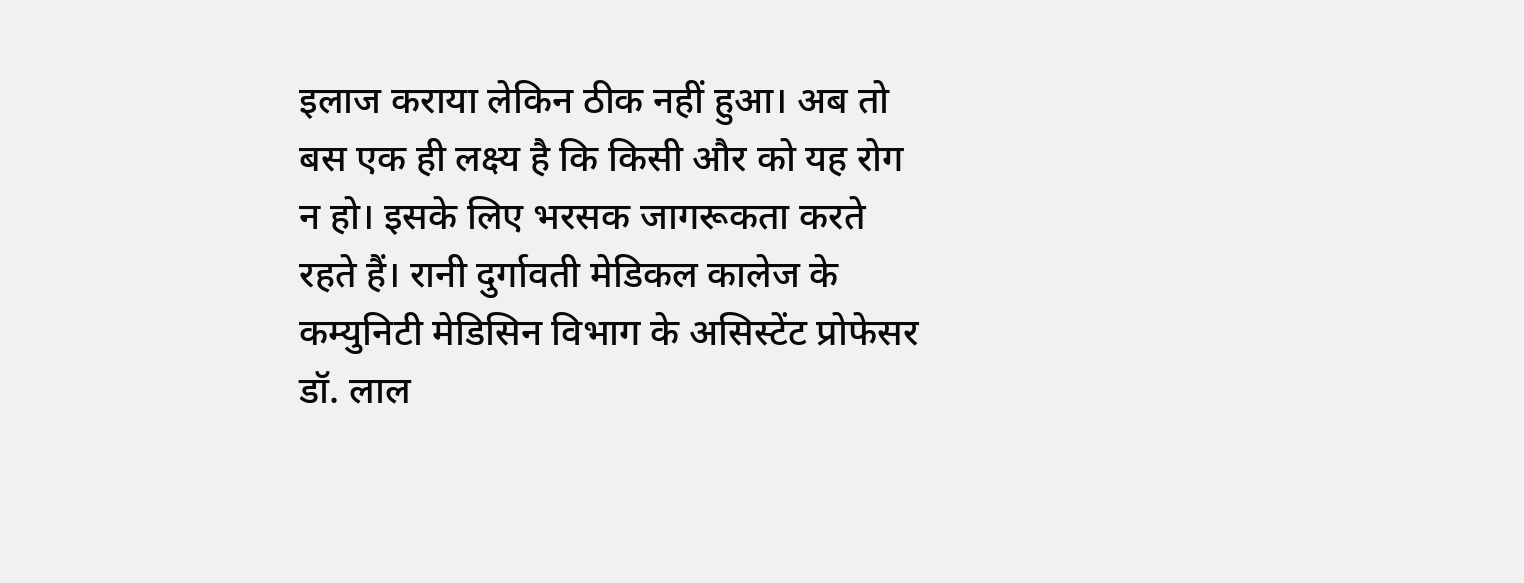इलाज कराया लेकिन ठीक नहीं हुआ। अब तो बस एक ही लक्ष्य है कि किसी और को यह रोग न हो। इसके लिए भरसक जागरूकता करते रहते हैं। रानी दुर्गावती मेडिकल कालेज के कम्युनिटी मेडिसिन विभाग के असिस्टेंट प्रोफेसर डॉ. लाल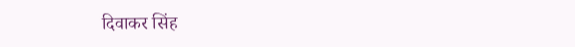दिवाकर सिंह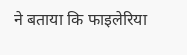ने बताया कि फाइलेरिया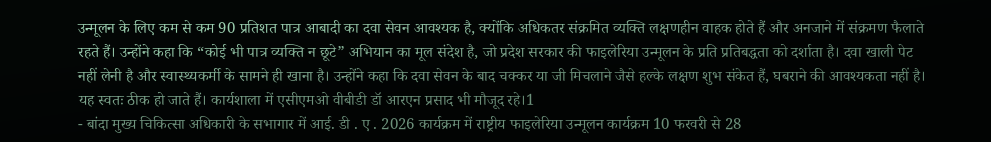उन्मूलन के लिए कम से कम 90 प्रतिशत पात्र आबादी का दवा सेवन आवश्यक है, क्योंकि अधिकतर संक्रमित व्यक्ति लक्षणहीन वाहक होते हैं और अनजाने में संक्रमण फैलाते रहते हैं। उन्होंने कहा कि “कोई भी पात्र व्यक्ति न छूटे” अभियान का मूल संदेश है, जो प्रदेश सरकार की फाइलेरिया उन्मूलन के प्रति प्रतिबद्धता को दर्शाता है। दवा खाली पेट नहीं लेनी है और स्वास्थ्यकर्मी के सामने ही खाना है। उन्होंने कहा कि दवा सेवन के बाद चक्कर या जी मिचलाने जैसे हल्के लक्षण शुभ संकेत हैं, घबराने की आवश्यकता नहीं है। यह स्वतः ठीक हो जाते हैं। कार्यशाला में एसीएमओ वीबीडी डॉ आरएन प्रसाद भी मौजूद रहे।1
- बांदा मुख्य चिकित्सा अधिकारी के सभागार में आई. डी . ए . 2026 कार्यक्रम में राष्ट्रीय फाइलेरिया उन्मूलन कार्यक्रम 10 फरवरी से 28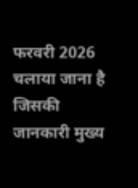फरवरी 2026 चलाया जाना है जिसकी जानकारी मुख्य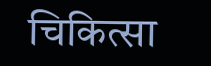चिकित्सा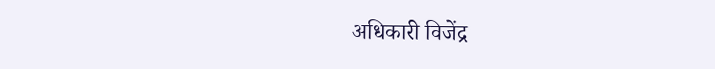अधिकारी विजेंद्र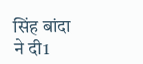सिंह बांदा ने दी1